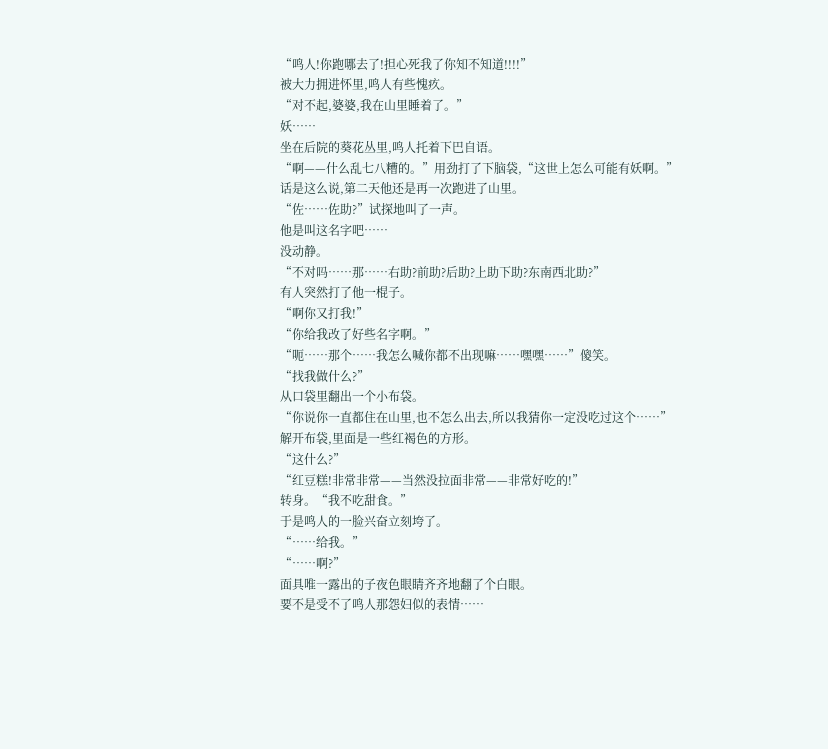“鸣人!你跑哪去了!担心死我了你知不知道!!!!”
被大力拥进怀里,鸣人有些愧疚。
“对不起,婆婆,我在山里睡着了。”
妖……
坐在后院的葵花丛里,鸣人托着下巴自语。
“啊——什么乱七八糟的。”用劲打了下脑袋,“这世上怎么可能有妖啊。”
话是这么说,第二天他还是再一次跑进了山里。
“佐……佐助?”试探地叫了一声。
他是叫这名字吧……
没动静。
“不对吗……那……右助?前助?后助?上助下助?东南西北助?”
有人突然打了他一棍子。
“啊你又打我!”
“你给我改了好些名字啊。”
“呃……那个……我怎么喊你都不出现嘛……嘿嘿……”傻笑。
“找我做什么?”
从口袋里翻出一个小布袋。
“你说你一直都住在山里,也不怎么出去,所以我猜你一定没吃过这个……”
解开布袋,里面是一些红褐色的方形。
“这什么?”
“红豆糕!非常非常——当然没拉面非常——非常好吃的!”
转身。“我不吃甜食。”
于是鸣人的一脸兴奋立刻垮了。
“……给我。”
“……啊?”
面具唯一露出的子夜色眼睛齐齐地翻了个白眼。
要不是受不了鸣人那怨妇似的表情……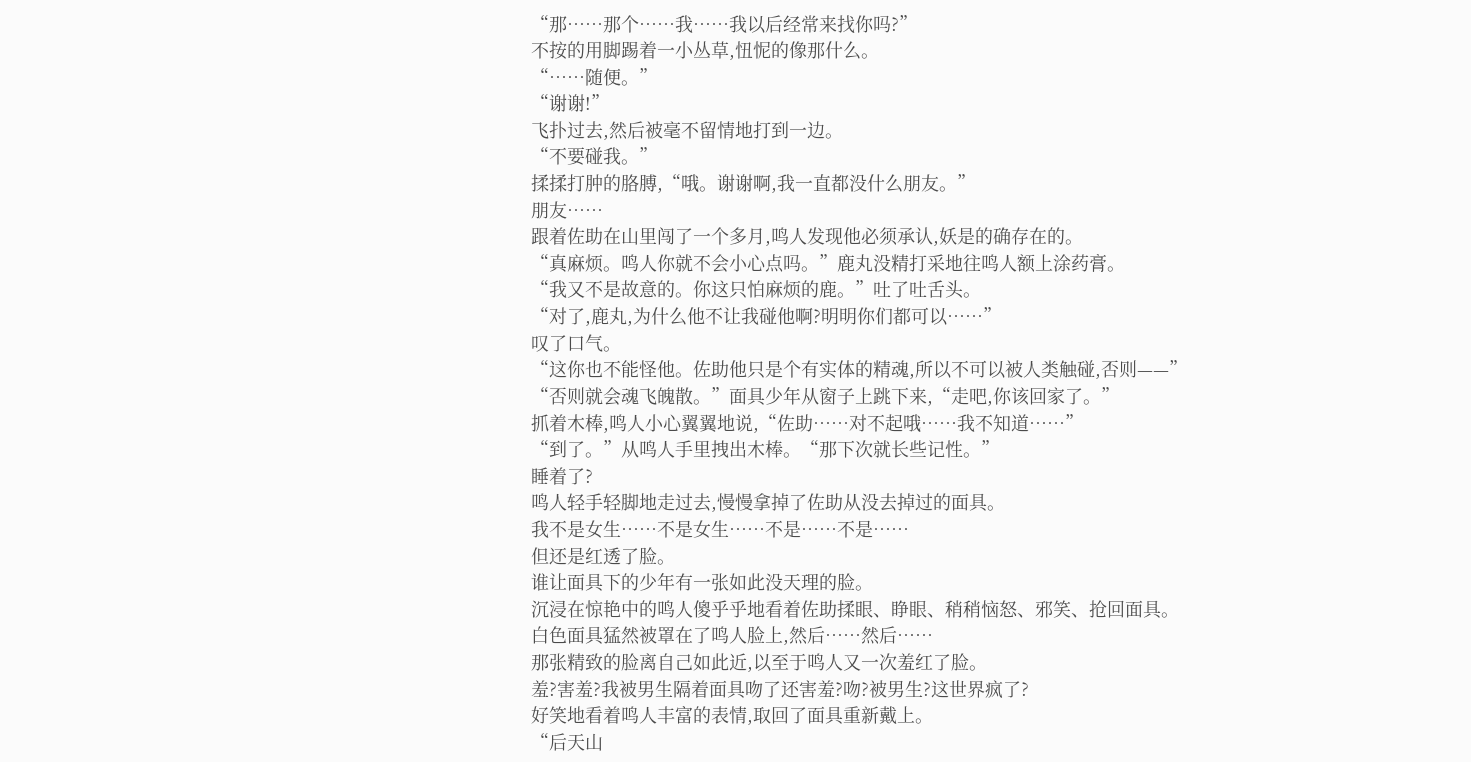“那……那个……我……我以后经常来找你吗?”
不按的用脚踢着一小丛草,忸怩的像那什么。
“……随便。”
“谢谢!”
飞扑过去,然后被毫不留情地打到一边。
“不要碰我。”
揉揉打肿的胳膊,“哦。谢谢啊,我一直都没什么朋友。”
朋友……
跟着佐助在山里闯了一个多月,鸣人发现他必须承认,妖是的确存在的。
“真麻烦。鸣人你就不会小心点吗。”鹿丸没精打采地往鸣人额上涂药膏。
“我又不是故意的。你这只怕麻烦的鹿。”吐了吐舌头。
“对了,鹿丸,为什么他不让我碰他啊?明明你们都可以……”
叹了口气。
“这你也不能怪他。佐助他只是个有实体的精魂,所以不可以被人类触碰,否则——”
“否则就会魂飞魄散。”面具少年从窗子上跳下来,“走吧,你该回家了。”
抓着木棒,鸣人小心翼翼地说,“佐助……对不起哦……我不知道……”
“到了。”从鸣人手里拽出木棒。“那下次就长些记性。”
睡着了?
鸣人轻手轻脚地走过去,慢慢拿掉了佐助从没去掉过的面具。
我不是女生……不是女生……不是……不是……
但还是红透了脸。
谁让面具下的少年有一张如此没天理的脸。
沉浸在惊艳中的鸣人傻乎乎地看着佐助揉眼、睁眼、稍稍恼怒、邪笑、抢回面具。
白色面具猛然被罩在了鸣人脸上,然后……然后……
那张精致的脸离自己如此近,以至于鸣人又一次羞红了脸。
羞?害羞?我被男生隔着面具吻了还害羞?吻?被男生?这世界疯了?
好笑地看着鸣人丰富的表情,取回了面具重新戴上。
“后天山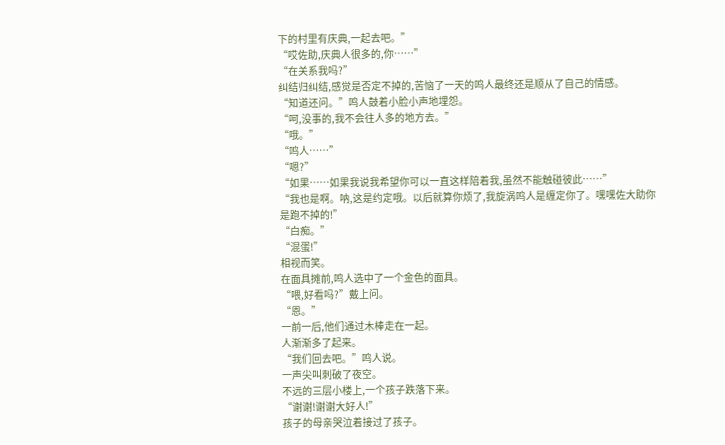下的村里有庆典,一起去吧。”
“哎佐助,庆典人很多的,你……”
“在关系我吗?”
纠结归纠结,感觉是否定不掉的,苦恼了一天的鸣人最终还是顺从了自己的情感。
“知道还问。”鸣人鼓着小脸小声地埋怨。
“呵,没事的,我不会往人多的地方去。”
“哦。”
“鸣人……”
“嗯?”
“如果……如果我说我希望你可以一直这样陪着我,虽然不能触碰彼此……”
“我也是啊。呐,这是约定哦。以后就算你烦了,我旋涡鸣人是缠定你了。嘿嘿佐大助你是跑不掉的!”
“白痴。”
“混蛋!”
相视而笑。
在面具摊前,鸣人选中了一个金色的面具。
“喂,好看吗?”戴上问。
“恩。”
一前一后,他们通过木棒走在一起。
人渐渐多了起来。
“我们回去吧。”鸣人说。
一声尖叫刺破了夜空。
不远的三层小楼上,一个孩子跌落下来。
“谢谢!谢谢大好人!”
孩子的母亲哭泣着接过了孩子。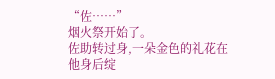“佐……”
烟火祭开始了。
佐助转过身,一朵金色的礼花在他身后绽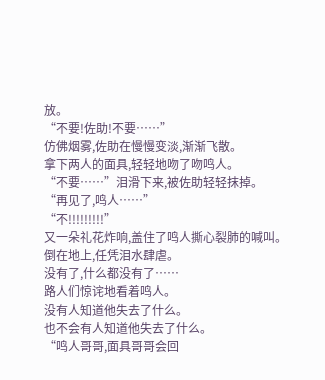放。
“不要!佐助!不要……”
仿佛烟雾,佐助在慢慢变淡,渐渐飞散。
拿下两人的面具,轻轻地吻了吻鸣人。
“不要……”泪滑下来,被佐助轻轻抹掉。
“再见了,鸣人……”
“不!!!!!!!!!”
又一朵礼花炸响,盖住了鸣人撕心裂肺的喊叫。
倒在地上,任凭泪水肆虐。
没有了,什么都没有了……
路人们惊诧地看着鸣人。
没有人知道他失去了什么。
也不会有人知道他失去了什么。
“鸣人哥哥,面具哥哥会回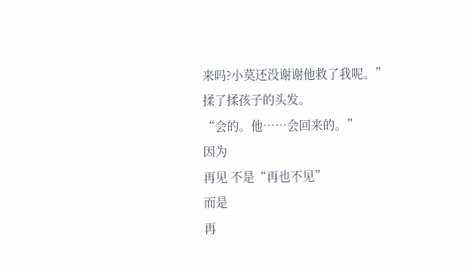来吗?小莫还没谢谢他救了我呢。”
揉了揉孩子的头发。
“会的。他……会回来的。”
因为
再见 不是“再也不见”
而是
再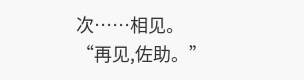次……相见。
“再见,佐助。”